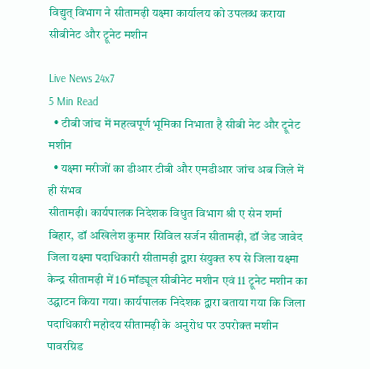विद्युत् विभाग ने सीतामढ़ी यक्ष्मा कार्यालय को उपलब्ध कराया सीबीनेट और ट्रूनेट मशीन

Live News 24x7
5 Min Read
  • टीबी जांच में महत्वपूर्ण भूमिका निभाता है सीबी नेट और ट्रूनेट मशीन
  • यक्ष्मा मरीजों का डीआर टीबी और एमडीआर जांच अब जिले में ही संभव
सीतामढ़ी। कार्यपालक निदेशक विधुत विभाग श्री ए सेन शर्मा बिहार, डॉ अखिलेश कुमार सिविल सर्जन सीतामढ़ी, डॉ जेड जावेद जिला यक्ष्मा पदाधिकारी सीतामढ़ी द्वारा संयुक्त रुप से जिला यक्ष्मा केन्द्र सीतामढ़ी में 16 मॉड्यूल सीबीनेट मशीन एवं 11 ट्रूनेट मशीन का उद्घाटन किया गया। कार्यपालक निदेशक द्वारा बताया गया कि जिला पदाधिकारी महोदय सीतामढ़ी के अनुरोध पर उपरोक्त मशीन पावरग्रिड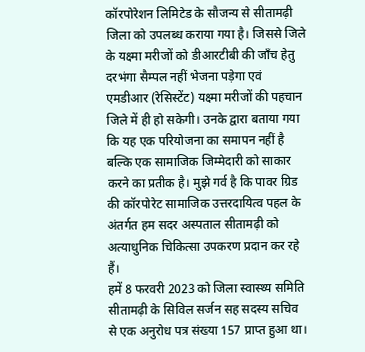कॉरपोरेशन लिमिटेड के सौजन्य से सीतामढ़ी जिला को उपलब्ध कराया गया है। जिससे जिले के यक्ष्मा मरीजों को डीआरटीबी की जाँच हेतु दरभंगा सैम्पल नहीं भेजना पड़ेगा एवं एमडीआर (रेसिस्टेंट) यक्ष्मा मरीजों की पहचान जिले में ही हो सकेगी। उनके द्वारा बताया गया कि यह एक परियोजना का समापन नहीं है बल्कि एक सामाजिक जिम्मेदारी को साकार करने का प्रतीक है। मुझे गर्व है कि पावर ग्रिड की कॉरपोरेट सामाजिक उत्तरदायित्व पहल के अंतर्गत हम सदर अस्पताल सीतामढ़ी को अत्याधुनिक चिकित्सा उपकरण प्रदान कर रहे हैं।
हमें 8 फरवरी 2023 को जिला स्वास्थ्य समिति सीतामढ़ी के सिविल सर्जन सह सदस्य सचिव से एक अनुरोध पत्र संख्या 157 प्राप्त हुआ था।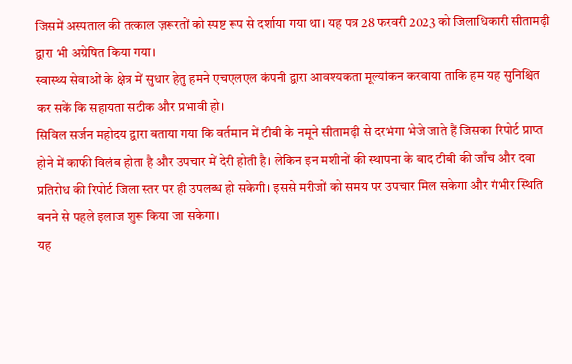जिसमें अस्पताल की तत्काल ज़रूरतों को स्पष्ट रूप से दर्शाया गया था। यह पत्र 28 फरवरी 2023 को जिलाधिकारी सीतामढ़ी द्वारा भी अग्रेषित किया गया।
स्वास्थ्य सेवाओं के क्षेत्र में सुधार हेतु हमने एचएलएल कंपनी द्वारा आवश्यकता मूल्यांकन करवाया ताकि हम यह सुनिश्चित कर सकें कि सहायता सटीक और प्रभावी हो।
सिविल सर्जन महोदय द्वारा बताया गया कि वर्तमान में टीबी के नमूने सीतामढ़ी से दरभंगा भेजे जाते हैं जिसका रिपोर्ट प्राप्त होने में काफी विलंब होता है और उपचार में देरी होती है। लेकिन इन मशीनों की स्थापना के बाद टीबी की जाँच और दवा प्रतिरोध की रिपोर्ट जिला स्तर पर ही उपलब्ध हो सकेगी। इससे मरीजों को समय पर उपचार मिल सकेगा और गंभीर स्थिति बनने से पहले इलाज शुरू किया जा सकेगा।
यह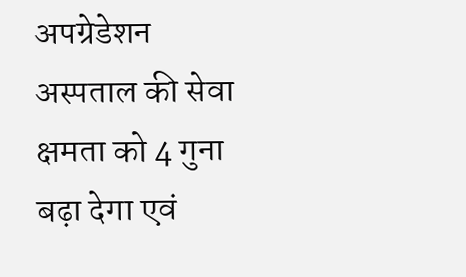अपग्रेडेशन अस्पताल की सेवा क्षमता को 4 गुना बढ़ा देगा एवं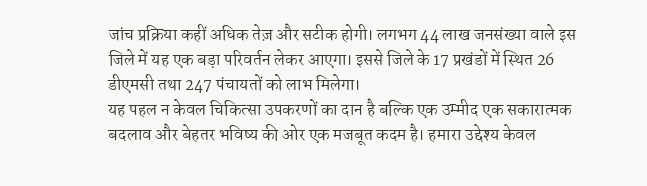जांच प्रक्रिया कहीं अधिक तेज़ और सटीक होगी। लगभग 44 लाख जनसंख्या वाले इस जिले में यह एक बड़ा परिवर्तन लेकर आएगा। इससे जिले के 17 प्रखंडों में स्थित 26 डीएमसी तथा 247 पंचायतों को लाभ मिलेगा।
यह पहल न केवल चिकित्सा उपकरणों का दान है बल्कि एक उम्मीद एक सकारात्मक बदलाव और बेहतर भविष्य की ओर एक मजबूत कदम है। हमारा उद्देश्य केवल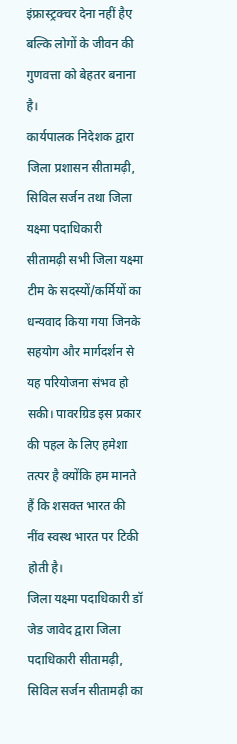इंफ्रास्ट्रक्चर देना नहीं हैए बल्कि लोगों के जीवन की गुणवत्ता को बेहतर बनाना है।
कार्यपालक निदेशक द्वारा जिला प्रशासन सीतामढ़ी, सिविल सर्जन तथा जिला यक्ष्मा पदाधिकारी सीतामढ़ी सभी जिला यक्ष्मा टीम के सदस्यों/कर्मियों का धन्यवाद किया गया जिनके सहयोग और मार्गदर्शन से यह परियोजना संभव हो सकी। पावरग्रिड इस प्रकार की पहल के लिए हमेशा तत्पर है क्योंकि हम मानते हैं कि शसक्त भारत की नींव स्वस्थ भारत पर टिकी होती है।
जिला यक्ष्मा पदाधिकारी डॉ जेड जावेद द्वारा जिला पदाधिकारी सीतामढ़ी, सिविल सर्जन सीतामढ़ी का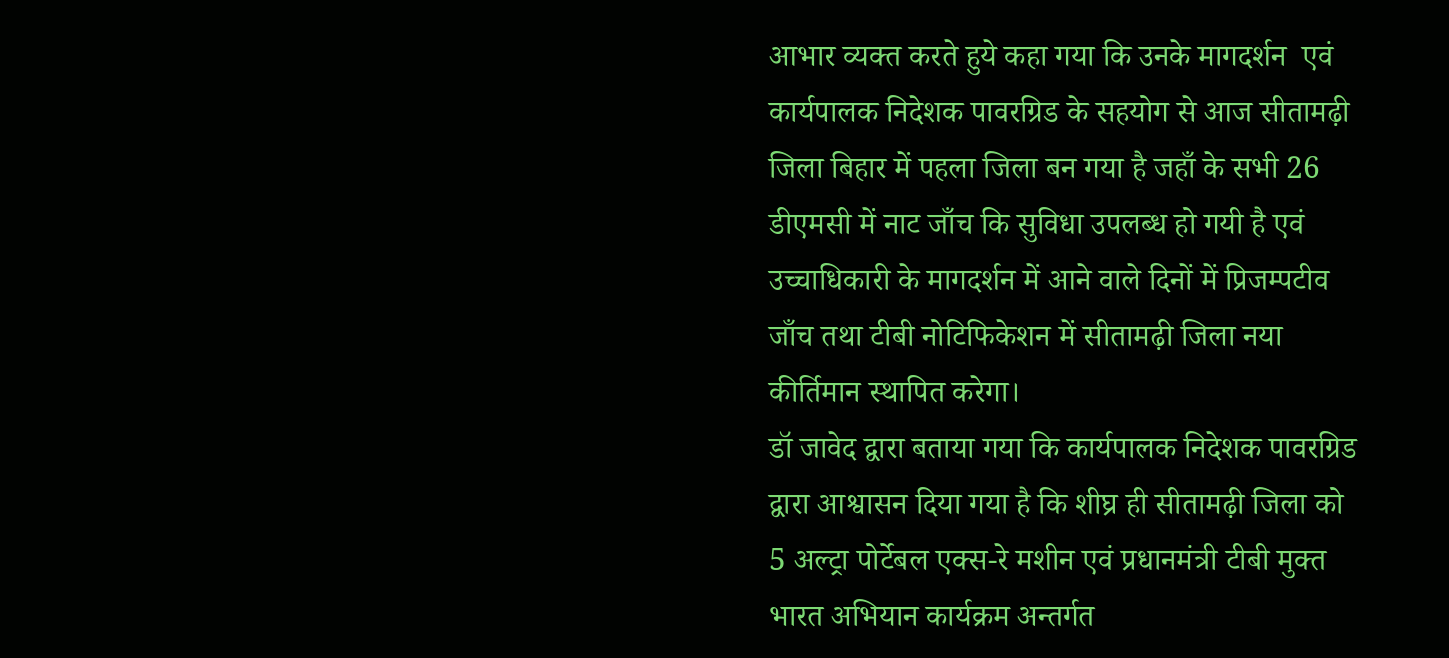आभार व्यक्त करते हुये कहा गया कि उनके मागदर्शन  एवं कार्यपालक निदेशक पावरग्रिड के सहयोग से आज सीतामढ़ी जिला बिहार में पहला जिला बन गया है जहाँ के सभी 26 डीएमसी में नाट जाँच कि सुविधा उपलब्ध हो गयी है एवं उच्चाधिकारी के मागदर्शन में आने वाले दिनों में प्रिजम्पटीव जाँच तथा टीबी नोटिफिकेशन में सीतामढ़ी जिला नया कीर्तिमान स्थापित करेगा।
डॉ जावेद द्वारा बताया गया कि कार्यपालक निदेशक पावरग्रिड द्वारा आश्वासन दिया गया है कि शीघ्र ही सीतामढ़ी जिला को 5 अल्ट्रा पोर्टेबल एक्स-रे मशीन एवं प्रधानमंत्री टीबी मुक्त भारत अभियान कार्यक्रम अन्तर्गत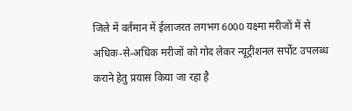जिले में वर्तमान में ईलाजरत लगभग 6000 यक्ष्मा मरीजों में से अधिक-से-अधिक मरीजों को गोद लेकर न्यूट्रीशनल सर्पोट उपलब्ध कराने हेतु प्रयास किया जा रहा है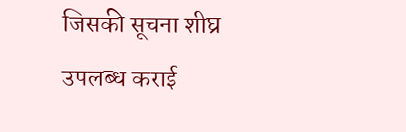जिसकी सूचना शीघ्र उपलब्ध कराई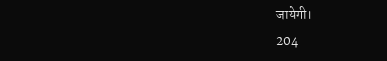जायेगी।
204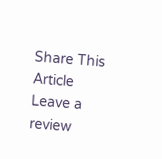Share This Article
Leave a review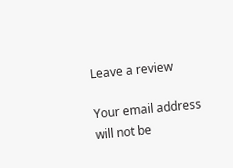Leave a review

Your email address will not be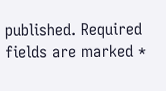published. Required fields are marked *